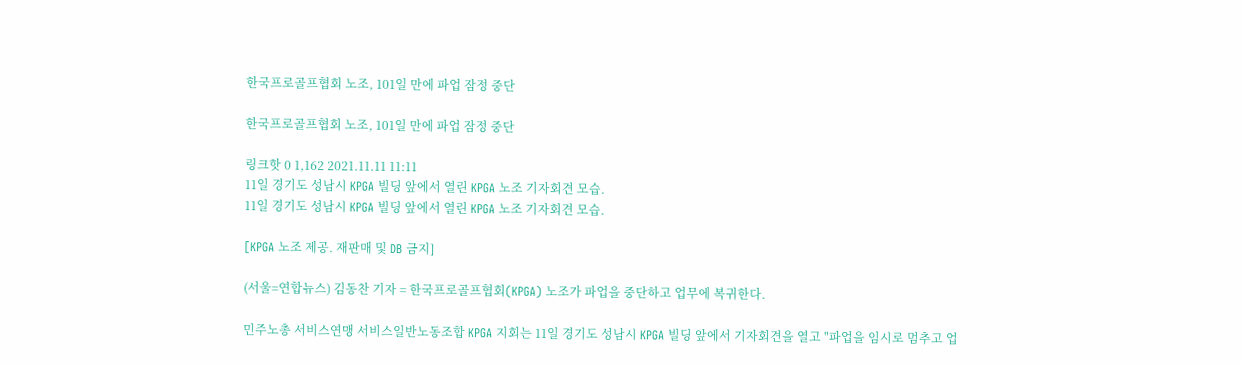한국프로골프협회 노조, 101일 만에 파업 잠정 중단

한국프로골프협회 노조, 101일 만에 파업 잠정 중단

링크핫 0 1,162 2021.11.11 11:11
11일 경기도 성남시 KPGA 빌딩 앞에서 열린 KPGA 노조 기자회견 모습.
11일 경기도 성남시 KPGA 빌딩 앞에서 열린 KPGA 노조 기자회견 모습.

[KPGA 노조 제공. 재판매 및 DB 금지]

(서울=연합뉴스) 김동찬 기자 = 한국프로골프협회(KPGA) 노조가 파업을 중단하고 업무에 복귀한다.

민주노총 서비스연맹 서비스일반노동조합 KPGA 지회는 11일 경기도 성남시 KPGA 빌딩 앞에서 기자회견을 열고 "파업을 임시로 멈추고 업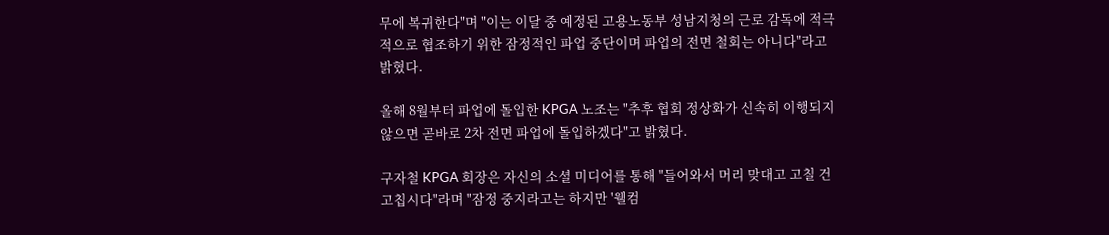무에 복귀한다"며 "이는 이달 중 예정된 고용노동부 성남지청의 근로 감독에 적극적으로 협조하기 위한 잠정적인 파업 중단이며 파업의 전면 철회는 아니다"라고 밝혔다.

올해 8월부터 파업에 돌입한 KPGA 노조는 "추후 협회 정상화가 신속히 이행되지 않으면 곧바로 2차 전면 파업에 돌입하겠다"고 밝혔다.

구자철 KPGA 회장은 자신의 소셜 미디어를 통해 "들어와서 머리 맞대고 고칠 건 고칩시다"라며 "잠정 중지라고는 하지만 '웰컴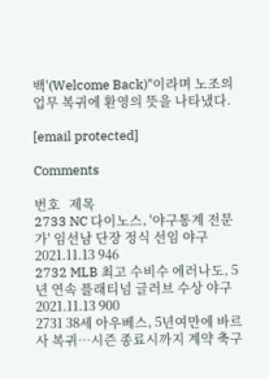백'(Welcome Back)"이라며 노조의 업무 복귀에 환영의 뜻을 나타냈다.

[email protected]

Comments

번호   제목
2733 NC 다이노스, '야구통계 전문가' 임선남 단장 정식 선임 야구 2021.11.13 946
2732 MLB 최고 수비수 에러나도, 5년 연속 플래티넘 글러브 수상 야구 2021.11.13 900
2731 38세 아우베스, 5년여만에 바르사 복귀…시즌 종료시까지 계약 축구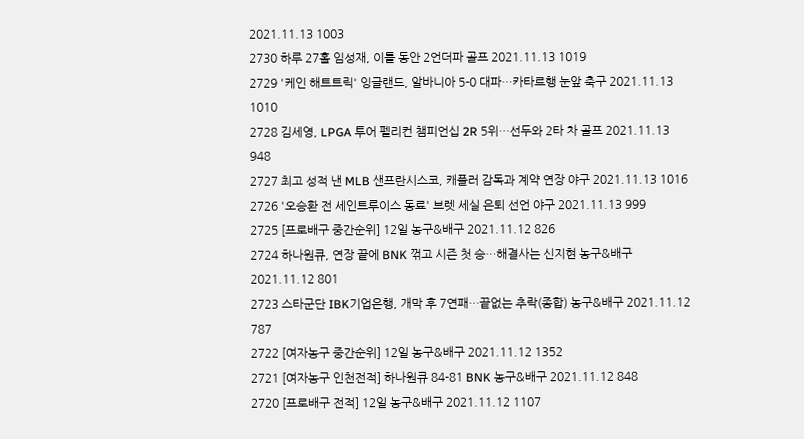2021.11.13 1003
2730 하루 27홀 임성재, 이틀 동안 2언더파 골프 2021.11.13 1019
2729 '케인 해트트릭' 잉글랜드, 알바니아 5-0 대파…카타르행 눈앞 축구 2021.11.13 1010
2728 김세영, LPGA 투어 펠리컨 챔피언십 2R 5위…선두와 2타 차 골프 2021.11.13 948
2727 최고 성적 낸 MLB 샌프란시스코, 캐플러 감독과 계약 연장 야구 2021.11.13 1016
2726 '오승환 전 세인트루이스 동료' 브렛 세실 은퇴 선언 야구 2021.11.13 999
2725 [프로배구 중간순위] 12일 농구&배구 2021.11.12 826
2724 하나원큐, 연장 끝에 BNK 꺾고 시즌 첫 승…해결사는 신지현 농구&배구 2021.11.12 801
2723 스타군단 IBK기업은행, 개막 후 7연패…끝없는 추락(종합) 농구&배구 2021.11.12 787
2722 [여자농구 중간순위] 12일 농구&배구 2021.11.12 1352
2721 [여자농구 인천전적] 하나원큐 84-81 BNK 농구&배구 2021.11.12 848
2720 [프로배구 전적] 12일 농구&배구 2021.11.12 1107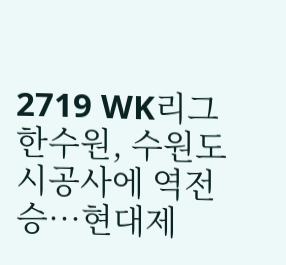2719 WK리그 한수원, 수원도시공사에 역전승…현대제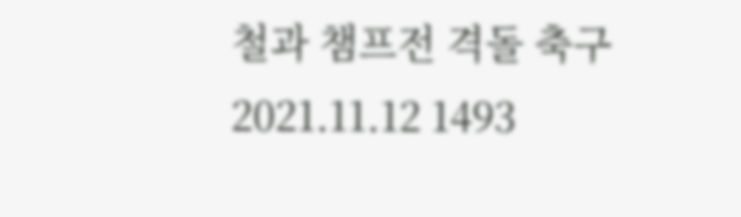철과 챔프전 격돌 축구 2021.11.12 1493